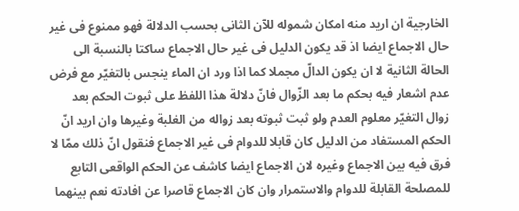الخارجية ان اريد منه امكان شموله للآن الثانى بحسب الدلالة فهو ممنوع فى غير حال الاجماع ايضا اذ قد يكون الدليل فى غير حال الاجماع ساكتا بالنسبة الى الحالة الثانية لا ان يكون الدالّ مجملا كما اذا ورد ان الماء ينجس بالتغيّر مع فرض عدم اشعار فيه بحكم ما بعد الزّوال فانّ دلالة هذا اللفظ على ثبوت الحكم بعد زوال التغيّر معلوم العدم ولو ثبت ثبوته بعد زواله من الغلبة وغيرها وان اريد انّ الحكم المستفاد من الدليل كان قابلا للدوام فى غير الاجماع فنقول انّ ذلك ممّا لا فرق فيه بين الاجماع وغيره لان الاجماع ايضا كاشف عن الحكم الواقعى التابع للمصلحة القابلة للدوام والاستمرار وان كان الاجماع قاصرا عن افادته نعم بينهما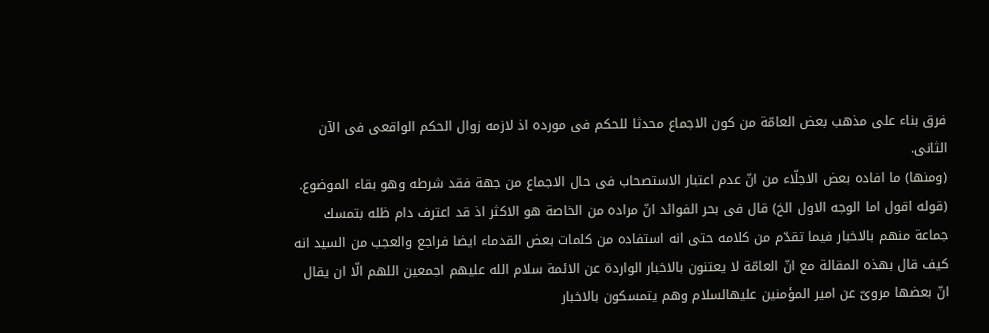فرق بناء على مذهب بعض العامّة من كون الاجماع محدثا للحكم فى مورده اذ لازمه زوال الحكم الواقعى فى الآن الثانى.
(ومنها) ما افاده بعض الاجلّاء من انّ عدم اعتبار الاستصحاب فى حال الاجماع من جهة فقد شرطه وهو بقاء الموضوع.
(قوله اقول اما الوجه الاول الخ) قال فى بحر الفوائد انّ مراده من الخاصة هو الاكثر اذ قد اعترف دام ظله بتمسك جماعة منهم بالاخبار فيما تقدّم من كلامه حتى انه استفاده من كلمات بعض القدماء ايضا فراجع والعجب من السيد انه كيف قال بهذه المقالة مع انّ العامّة لا يعتنون بالاخبار الواردة عن الائمة سلام الله عليهم اجمعين اللهم الّا ان يقال انّ بعضها مروىّ عن امير المؤمنين عليهالسلام وهم يتمسكون بالاخبار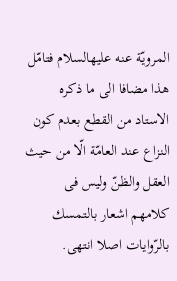المرويّة عنه عليهالسلام فتامّل هذا مضافا الى ما ذكره الاستاد من القطع بعدم كون النزاع عند العامّة الّا من حيث العقل والظنّ وليس فى كلامهم اشعار بالتمسك بالرّوايات اصلا انتهى.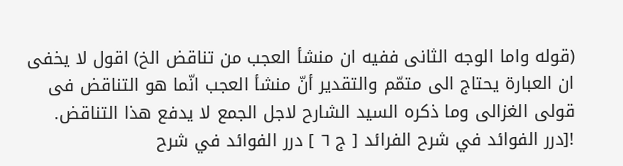(قوله واما الوجه الثانى ففيه ان منشأ العجب من تناقض الخ) اقول لا يخفى ان العبارة يحتاج الى متمّم والتقدير أنّ منشأ العجب انّما هو التناقض فى قولى الغزالى وما ذكره السيد الشارح لاجل الجمع لا يدفع هذا التناقض.
![درر الفوائد في شرح الفرائد [ ج ٦ ] درر الفوائد في شرح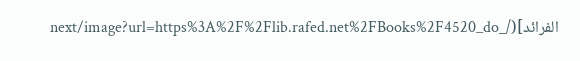الفرائد](/_next/image?url=https%3A%2F%2Flib.rafed.net%2FBooks%2F4520_do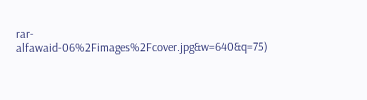rar-alfawaid-06%2Fimages%2Fcover.jpg&w=640&q=75)